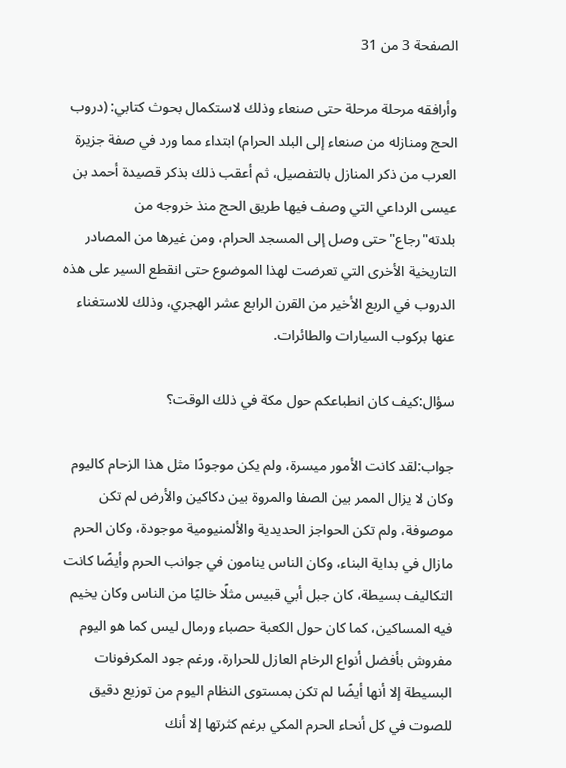الصفحة 3 من 31

وأرافقه مرحلة مرحلة حتى صنعاء وذلك لاستكمال بحوث كتابي: (دروب الحج ومنازله من صنعاء إلى البلد الحرام) ابتداء مما ورد في صفة جزيرة العرب من ذكر المنازل بالتفصيل، ثم أعقب ذلك بذكر قصيدة أحمد بن عيسى الرداعي التي وصف فيها طريق الحج منذ خروجه من بلدته"رجاع"حتى وصل إلى المسجد الحرام، ومن غيرها من المصادر التاريخية الأخرى التي تعرضت لهذا الموضوع حتى انقطع السير على هذه الدروب في الربع الأخير من القرن الرابع عشر الهجري، وذلك للاستغناء عنها بركوب السيارات والطائرات.

سؤال:كيف كان انطباعكم حول مكة في ذلك الوقت؟

جواب:لقد كانت الأمور ميسرة، ولم يكن موجودًا مثل هذا الزحام كاليوم وكان لا يزال الممر بين الصفا والمروة بين دكاكين والأرض لم تكن موصوفة، ولم تكن الحواجز الحديدية والألمنيومية موجودة، وكان الحرم مازال في بداية البناء، وكان الناس ينامون في جوانب الحرم وأيضًا كانت التكاليف بسيطة، كان جبل أبي قبيس مثلًا خاليًا من الناس وكان يخيم فيه المساكين، كما كان حول الكعبة حصباء ورمال ليس كما هو اليوم مفروش بأفضل أنواع الرخام العازل للحرارة، ورغم جود المكرفونات البسيطة إلا أنها أيضًا لم تكن بمستوى النظام اليوم من توزيع دقيق للصوت في كل أنحاء الحرم المكي برغم كثرتها إلا أنك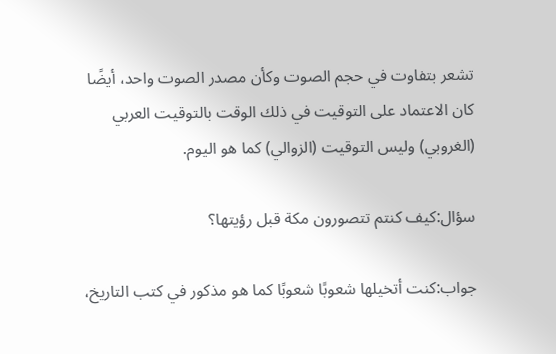تشعر بتفاوت في حجم الصوت وكأن مصدر الصوت واحد، أيضًا كان الاعتماد على التوقيت في ذلك الوقت بالتوقيت العربي (الغروبي) وليس التوقيت (الزوالي) كما هو اليوم.

سؤال:كيف كنتم تتصورون مكة قبل رؤيتها؟

جواب:كنت أتخيلها شعوبًا شعوبًا كما هو مذكور في كتب التاريخ،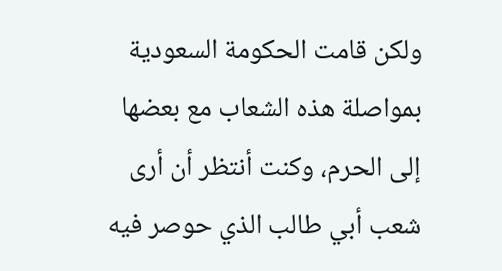ولكن قامت الحكومة السعودية بمواصلة هذه الشعاب مع بعضها إلى الحرم، وكنت أنتظر أن أرى شعب أبي طالب الذي حوصر فيه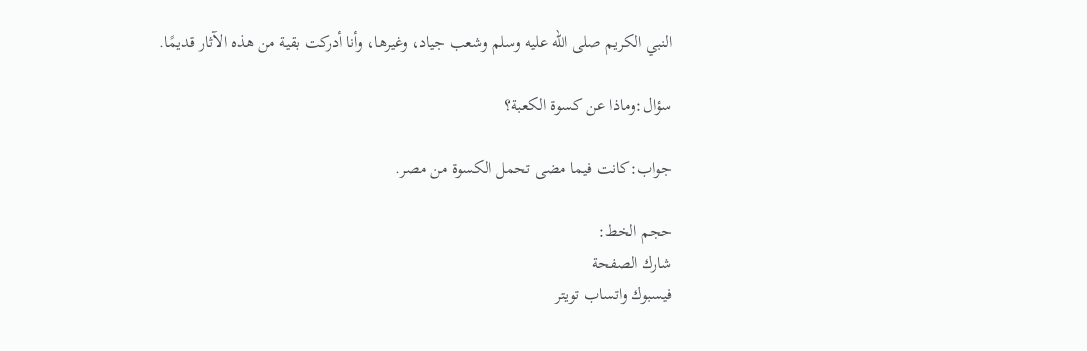النبي الكريم صلى الله عليه وسلم وشعب جياد، وغيرها، وأنا أدركت بقية من هذه الآثار قديمًا.

سؤال:وماذا عن كسوة الكعبة؟

جواب:كانت فيما مضى تحمل الكسوة من مصر.

حجم الخط:
شارك الصفحة
فيسبوك واتساب تويتر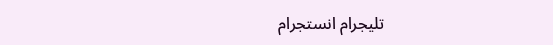تليجرام انستجرام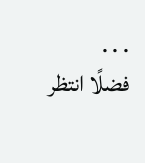. . .
فضلًا انتظر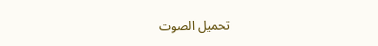تحميل الصوت